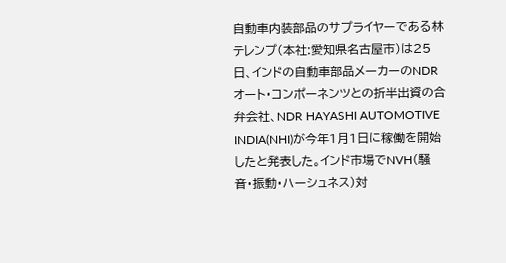自動車内装部品のサプライヤーである林テレンプ(本社:愛知県名古屋市)は25日、インドの自動車部品メーカーのNDRオート・コンポーネンツとの折半出資の合弁会社、NDR HAYASHI AUTOMOTIVE INDIA(NHI)が今年1月1日に稼働を開始したと発表した。インド市場でNVH(騒音・振動・ハーシュネス)対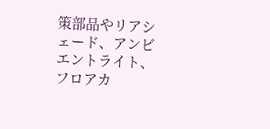策部品やリアシェード、アンビエントライト、フロアカ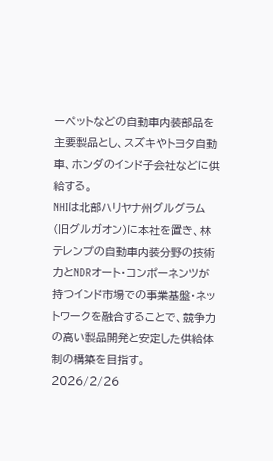ーペットなどの自動車内装部品を主要製品とし、スズキやトヨタ自動車、ホンダのインド子会社などに供給する。
NHIは北部ハリヤナ州グルグラム(旧グルガオン)に本社を置き、林テレンプの自動車内装分野の技術力とNDRオート・コンポーネンツが持つインド市場での事業基盤・ネットワークを融合することで、競争力の高い製品開発と安定した供給体制の構築を目指す。
2026/2/26